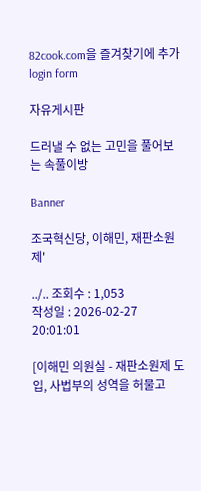82cook.com을 즐겨찾기에 추가
login form

자유게시판

드러낼 수 없는 고민을 풀어보는 속풀이방

Banner

조국혁신당, 이해민, 재판소원제'

../.. 조회수 : 1,053
작성일 : 2026-02-27 20:01:01

[이해민 의원실 - 재판소원제 도입, 사법부의 성역을 허물고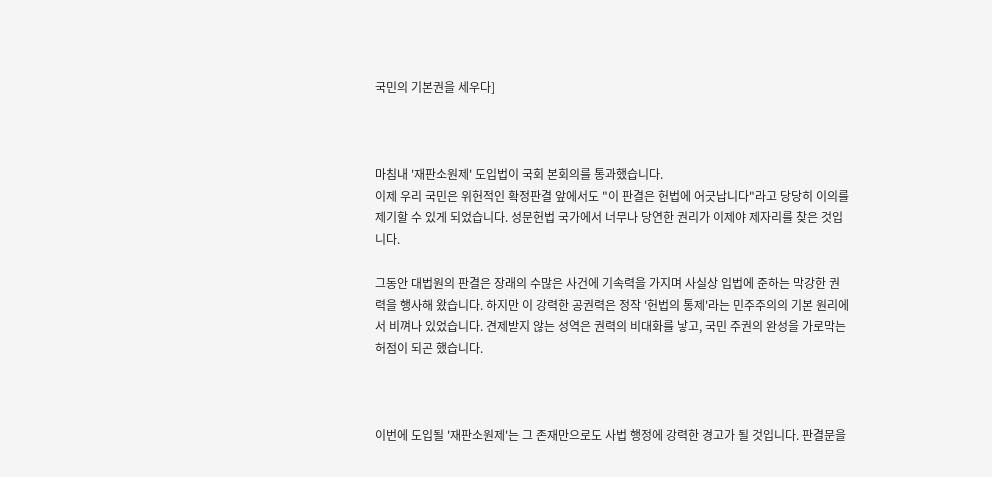국민의 기본권을 세우다]



마침내 '재판소원제' 도입법이 국회 본회의를 통과했습니다.
이제 우리 국민은 위헌적인 확정판결 앞에서도 "이 판결은 헌법에 어긋납니다"라고 당당히 이의를 제기할 수 있게 되었습니다. 성문헌법 국가에서 너무나 당연한 권리가 이제야 제자리를 찾은 것입니다.

그동안 대법원의 판결은 장래의 수많은 사건에 기속력을 가지며 사실상 입법에 준하는 막강한 권력을 행사해 왔습니다. 하지만 이 강력한 공권력은 정작 '헌법의 통제'라는 민주주의의 기본 원리에서 비껴나 있었습니다. 견제받지 않는 성역은 권력의 비대화를 낳고, 국민 주권의 완성을 가로막는 허점이 되곤 했습니다.



이번에 도입될 '재판소원제'는 그 존재만으로도 사법 행정에 강력한 경고가 될 것입니다. 판결문을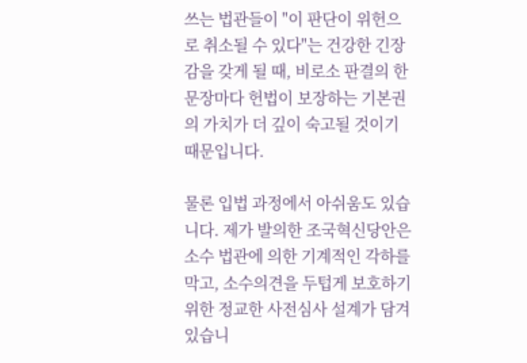쓰는 법관들이 "이 판단이 위헌으로 취소될 수 있다"는 건강한 긴장감을 갖게 될 때, 비로소 판결의 한 문장마다 헌법이 보장하는 기본권의 가치가 더 깊이 숙고될 것이기 때문입니다.

물론 입법 과정에서 아쉬움도 있습니다. 제가 발의한 조국혁신당안은 소수 법관에 의한 기계적인 각하를 막고, 소수의견을 두텁게 보호하기 위한 정교한 사전심사 설계가 담겨있습니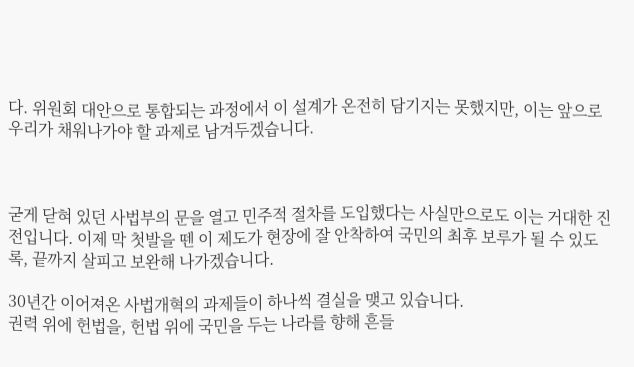다. 위원회 대안으로 통합되는 과정에서 이 설계가 온전히 담기지는 못했지만, 이는 앞으로 우리가 채워나가야 할 과제로 남겨두겠습니다.



굳게 닫혀 있던 사법부의 문을 열고 민주적 절차를 도입했다는 사실만으로도 이는 거대한 진전입니다. 이제 막 첫발을 뗀 이 제도가 현장에 잘 안착하여 국민의 최후 보루가 될 수 있도록, 끝까지 살피고 보완해 나가겠습니다.

30년간 이어져온 사법개혁의 과제들이 하나씩 결실을 맺고 있습니다.
권력 위에 헌법을, 헌법 위에 국민을 두는 나라를 향해 흔들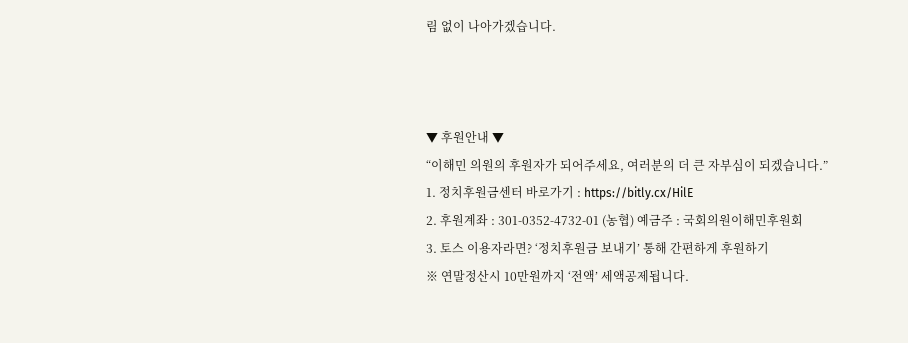림 없이 나아가겠습니다.



▼ 후원안내 ▼
“이해민 의원의 후원자가 되어주세요, 여러분의 더 큰 자부심이 되겠습니다.”
1. 정치후원금센터 바로가기 : https://bitly.cx/HilE
2. 후원계좌 : 301-0352-4732-01 (농협) 예금주 : 국회의원이해민후원회
3. 토스 이용자라면? ‘정치후원금 보내기’ 통해 간편하게 후원하기
※ 연말정산시 10만원까지 ‘전액’ 세액공제됩니다.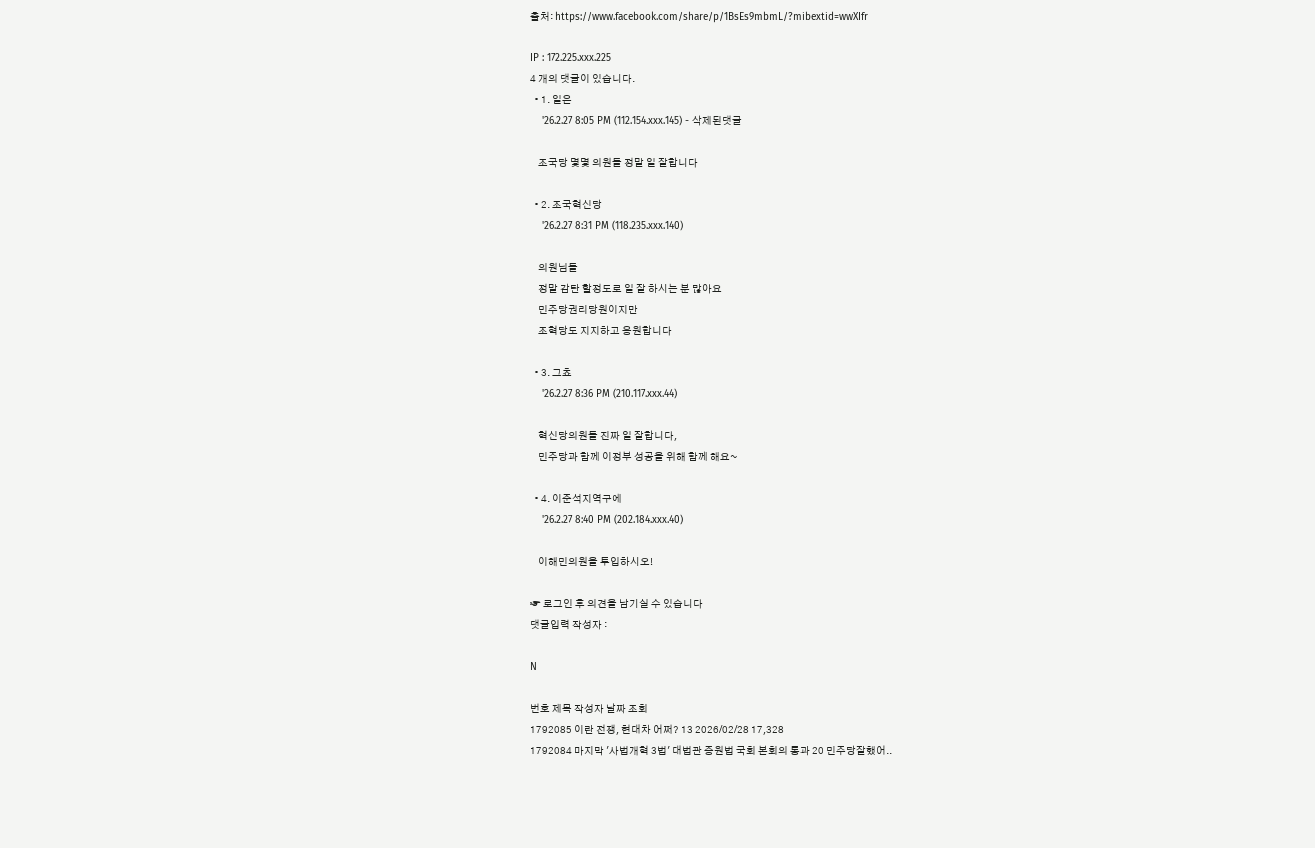출처: https://www.facebook.com/share/p/1BsEs9mbmL/?mibextid=wwXIfr

IP : 172.225.xxx.225
4 개의 댓글이 있습니다.
  • 1. 일은
    '26.2.27 8:05 PM (112.154.xxx.145) - 삭제된댓글

    조국당 몇몇 의원들 정말 일 잘합니다

  • 2. 조국혁신당
    '26.2.27 8:31 PM (118.235.xxx.140)

    의원님들
    정말 감탄 할정도로 일 잘 하시는 분 많아요
    민주당권리당원이지만
    조혁당도 지지하고 응원합니다

  • 3. 그쵸
    '26.2.27 8:36 PM (210.117.xxx.44)

    혁신당의원들 진짜 일 잘합니다,
    민주당과 함께 이정부 성공을 위해 함께 해요~

  • 4. 이준석지역구에
    '26.2.27 8:40 PM (202.184.xxx.40)

    이해민의원을 투입하시오!

☞ 로그인 후 의견을 남기실 수 있습니다
댓글입력 작성자 :

N

번호 제목 작성자 날짜 조회
1792085 이란 전쟁, 현대차 어쩌? 13 2026/02/28 17,328
1792084 마지막 '사법개혁 3법' 대법관 증원법 국회 본회의 통과 20 민주당잘했어..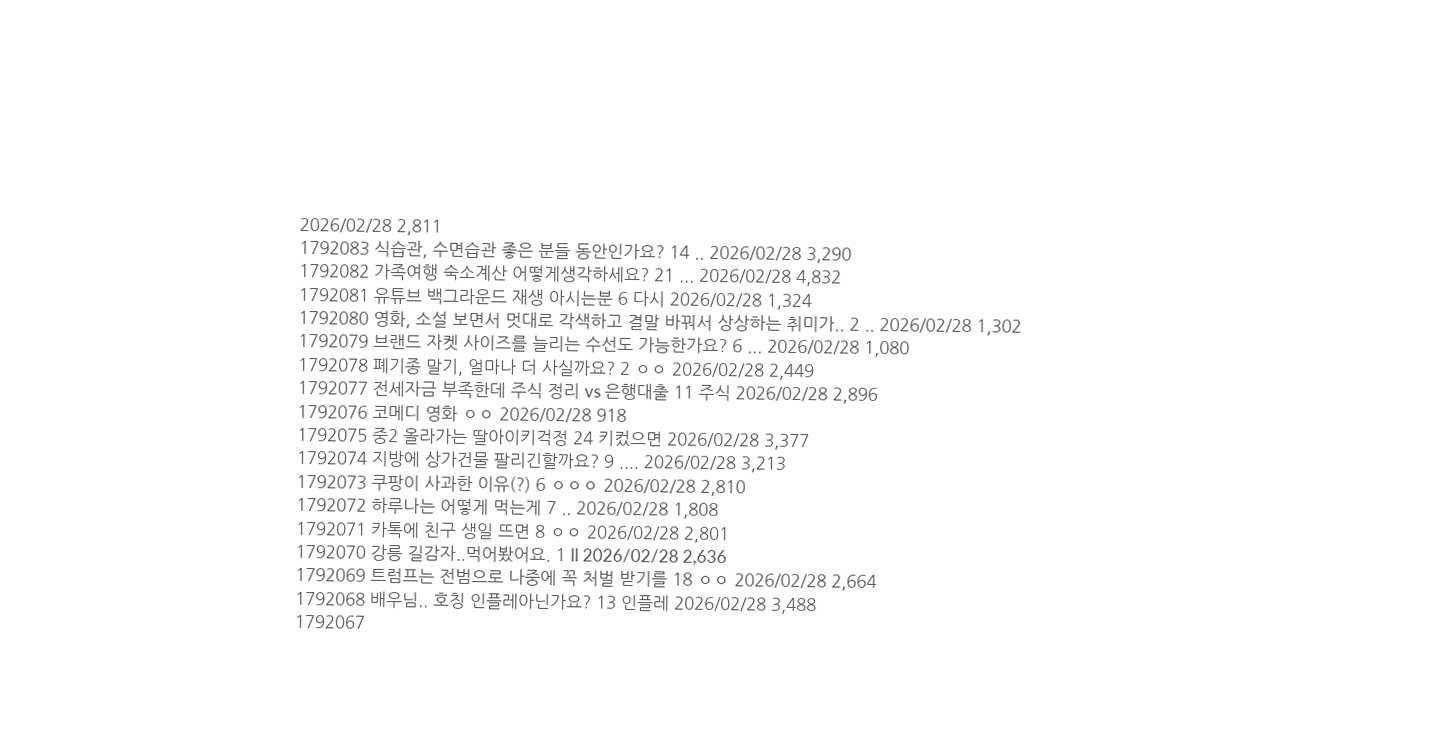2026/02/28 2,811
1792083 식습관, 수면습관 좋은 분들 동안인가요? 14 .. 2026/02/28 3,290
1792082 가족여행 숙소계산 어떻게생각하세요? 21 ... 2026/02/28 4,832
1792081 유튜브 백그라운드 재생 아시는분 6 다시 2026/02/28 1,324
1792080 영화, 소설 보면서 멋대로 각색하고 결말 바꿔서 상상하는 취미가.. 2 .. 2026/02/28 1,302
1792079 브랜드 자켓 사이즈를 늘리는 수선도 가능한가요? 6 ... 2026/02/28 1,080
1792078 폐기종 말기, 얼마나 더 사실까요? 2 ㅇㅇ 2026/02/28 2,449
1792077 전세자금 부족한데 주식 정리 vs 은행대출 11 주식 2026/02/28 2,896
1792076 코메디 영화 ㅇㅇ 2026/02/28 918
1792075 중2 올라가는 딸아이키걱정 24 키컸으면 2026/02/28 3,377
1792074 지방에 상가건물 팔리긴할까요? 9 .... 2026/02/28 3,213
1792073 쿠팡이 사과한 이유(?) 6 ㅇㅇㅇ 2026/02/28 2,810
1792072 하루나는 어떻게 먹는게 7 .. 2026/02/28 1,808
1792071 카톡에 친구 생일 뜨면 8 ㅇㅇ 2026/02/28 2,801
1792070 강릉 길감자..먹어봤어요. 1 ll 2026/02/28 2,636
1792069 트럼프는 전범으로 나중에 꼭 처벌 받기를 18 ㅇㅇ 2026/02/28 2,664
1792068 배우님.. 호칭 인플레아닌가요? 13 인플레 2026/02/28 3,488
1792067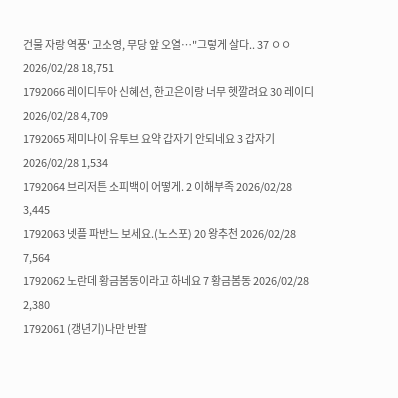건물 자랑 역풍' 고소영, 무당 앞 오열…"그렇게 살다.. 37 ㅇㅇ 2026/02/28 18,751
1792066 레이디두아 신혜선, 한고은이랑 너무 헷깔려요 30 레이디 2026/02/28 4,709
1792065 제미나이 유투브 요약 갑자기 안되네요 3 갑자기 2026/02/28 1,534
1792064 브리저튼 소피백이 어떻게. 2 이해부족 2026/02/28 3,445
1792063 넷플 파반느 보세요.(노스포) 20 왕추천 2026/02/28 7,564
1792062 노란데 황금봄동이라고 하네요 7 황금봄동 2026/02/28 2,380
1792061 (갱년기)나만 반팔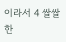이라서 4 쌀쌀한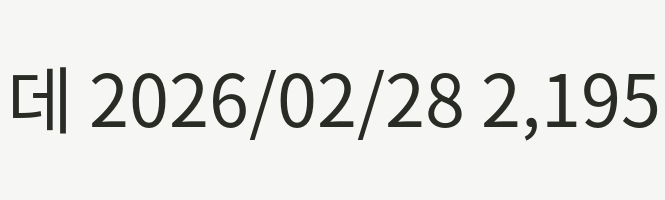데 2026/02/28 2,195